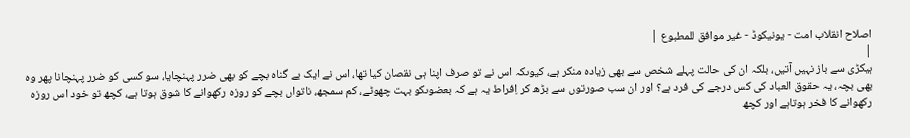اصلاح انقلاب امت - یونیکوڈ - غیر موافق للمطبوع |
|
ہیکڑی سے باز نہیں آتیں، بلکہ ان کی حالت پہلے شخص سے بھی زیادہ منکر ہے، کیوںکہ اس نے تو صرف اپنا ہی نقصان کیا تھا، اس نے ایک بے گناہ بچے کو بھی ضرر پہنچایا، سو کسی کو ضرر پہنچانا پھر وہ بھی بچہ، یہ حقوق العباد کی کس درجے کی فرد ہے؟ اور ان سب صورتوں سے بڑھ کر اِفراط یہ ہے کہ بعضوںکو بہت چھوٹے، کم سمجھ، ناتواں بچے کو روزہ رکھوانے کا شوق ہوتا ہے، کچھ تو خود اس روزہ رکھوانے کا فخر ہوتاہے اور کچھ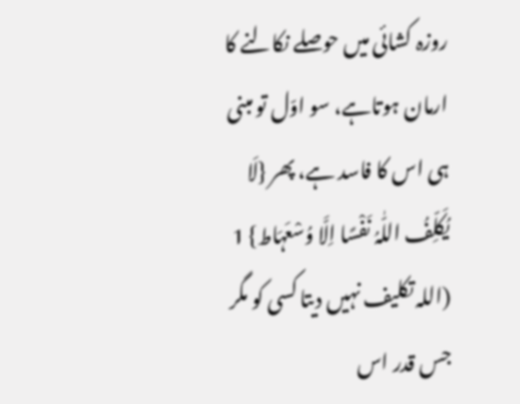روزہ کشائی میں حوصلے نکالنے کا ارمان ہوتاہے، سو اوّل تو مبنی ہی اس کا فاسد ہے، پھر {لَا یُکَلِّفُ اللّٰہُ نَفْسًا اِلَّا وُسْعَہَاط} 1 (اللہ تکلیف نہیں دیتا کسی کو مگر جس قدر اس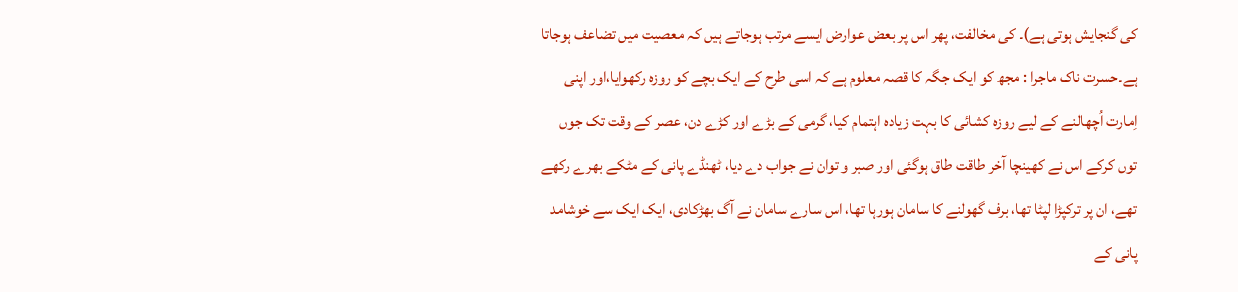کی گنجایش ہوتی ہے)۔ کی مخالفت، پھر اس پر بعض عوارض ایسے مرتب ہوجاتے ہیں کہ معصیت میں تضاعف ہوجاتا ہے۔حسرت ناک ماجرا : مجھ کو ایک جگہ کا قصہ معلوم ہے کہ اسی طرح کے ایک بچے کو روزہ رکھوایا،اور اپنی اِمارت اُچھالنے کے لیے روزہ کشائی کا بہت زیادہ اہتمام کیا، گرمی کے بڑے اور کڑے دن، عصر کے وقت تک جوں توں کرکے اس نے کھینچا آخر طاقت طاق ہوگئی اور صبر و توان نے جواب دے دیا، ٹھنڈے پانی کے مٹکے بھرے رکھے تھے، ان پر ترکپڑا لپٹا تھا، برف گھولنے کا سامان ہورہا تھا، اس سارے سامان نے آگ بھڑکادی، ایک ایک سے خوشامد پانی کے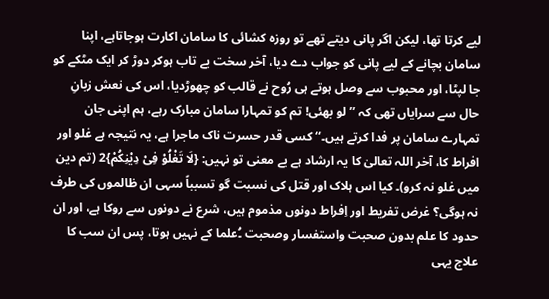لیے کرتا تھا، لیکن اگر پانی دیتے تھے تو روزہ کشائی کا سامان اکارت ہوجاتاہے، اپنا سامان بچانے کے لیے پانی کو جواب دے دیا، آخر سخت بے تاب ہوکر دوڑ کر ایک مٹکے کو جا لپٹا، اور محبوب سے وصل ہوتے ہی رُوح نے قالب کو چھوڑدیا، اس کی نعش زبانِ حال سے سرایاں تھی کہ ’’لو بھئی! تم کو تمہارا سامان مبارک رہے، ہم اپنی جان تمہارے سامان پر فدا کرتے ہیں۔‘‘ کسی قدر حسرت ناک ماجرا ہے، یہ نتیجہ ہے غلو اور افراط کا، آخر اللہ تعالیٰ کا یہ ارشاد ہے بے معنی تو نہیں: {لَا تَغْلُوْ فِیْ دِیْنِکُمْ}2 (تم دین میں غلو نہ کرو)۔ کیا اس ہلاک اور قتل کی نسبت گو تسبباً سہی ان ظالموں کی طرف نہ ہوگی؟ غرض تفریط اور اِفراط دونوں مذموم ہیں، شرع نے دونوں سے روکا ہے، اور ان حدود کا علم بدون صحبت واستفسار وصحبت ۔ُعلما کے نہیں ہوتا، پس ان سب کا علاج یہی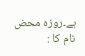ہے۔روزہ محض نام کا :